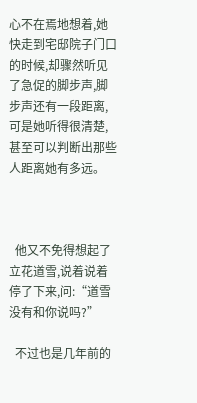心不在焉地想着,她快走到宅邸院子门口的时候,却骤然听见了急促的脚步声,脚步声还有一段距离,可是她听得很清楚,甚至可以判断出那些人距离她有多远。



  他又不免得想起了立花道雪,说着说着停了下来,问:“道雪没有和你说吗?”

  不过也是几年前的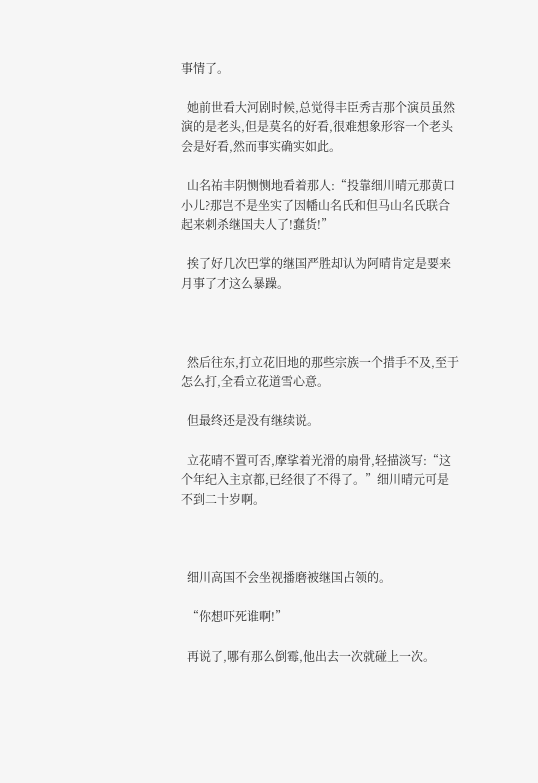事情了。

  她前世看大河剧时候,总觉得丰臣秀吉那个演员虽然演的是老头,但是莫名的好看,很难想象形容一个老头会是好看,然而事实确实如此。

  山名祐丰阴恻恻地看着那人:“投靠细川晴元那黄口小儿?那岂不是坐实了因幡山名氏和但马山名氏联合起来刺杀继国夫人了!蠢货!”

  挨了好几次巴掌的继国严胜却认为阿晴肯定是要来月事了才这么暴躁。



  然后往东,打立花旧地的那些宗族一个措手不及,至于怎么打,全看立花道雪心意。

  但最终还是没有继续说。

  立花晴不置可否,摩挲着光滑的扇骨,轻描淡写:“这个年纪入主京都,已经很了不得了。”细川晴元可是不到二十岁啊。



  细川高国不会坐视播磨被继国占领的。

  “你想吓死谁啊!”

  再说了,哪有那么倒霉,他出去一次就碰上一次。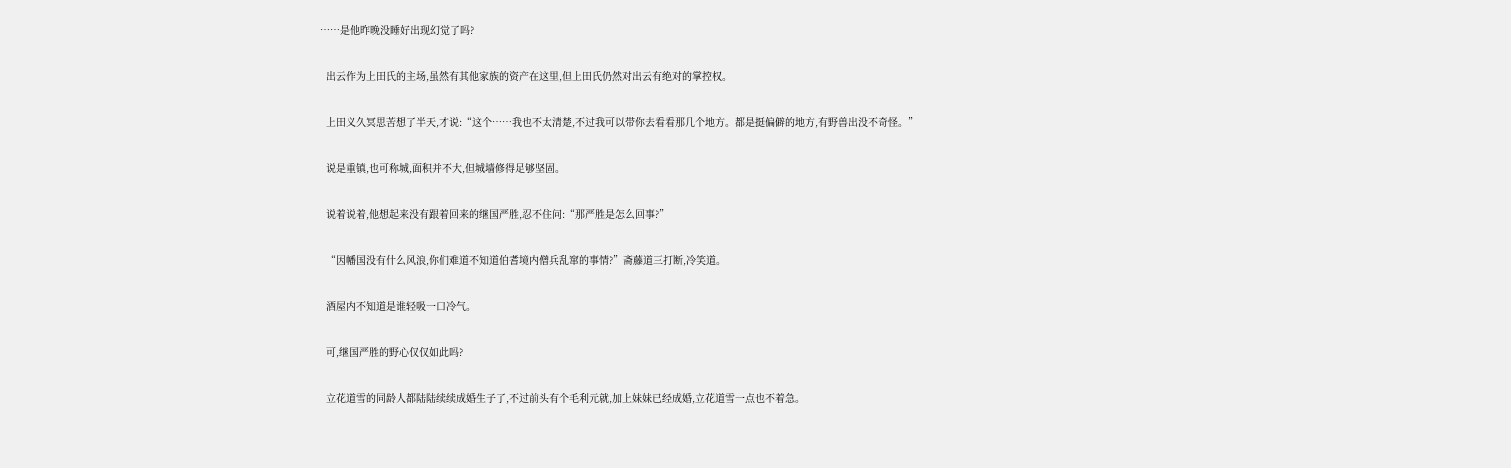……是他昨晚没睡好出现幻觉了吗?

  出云作为上田氏的主场,虽然有其他家族的资产在这里,但上田氏仍然对出云有绝对的掌控权。

  上田义久冥思苦想了半天,才说:“这个……我也不太清楚,不过我可以带你去看看那几个地方。都是挺偏僻的地方,有野兽出没不奇怪。”

  说是重镇,也可称城,面积并不大,但城墙修得足够坚固。

  说着说着,他想起来没有跟着回来的继国严胜,忍不住问:“那严胜是怎么回事?”

  “因幡国没有什么风浪,你们难道不知道伯耆境内僧兵乱窜的事情?”斋藤道三打断,冷笑道。

  酒屋内不知道是谁轻吸一口冷气。

  可,继国严胜的野心仅仅如此吗?

  立花道雪的同龄人都陆陆续续成婚生子了,不过前头有个毛利元就,加上妹妹已经成婚,立花道雪一点也不着急。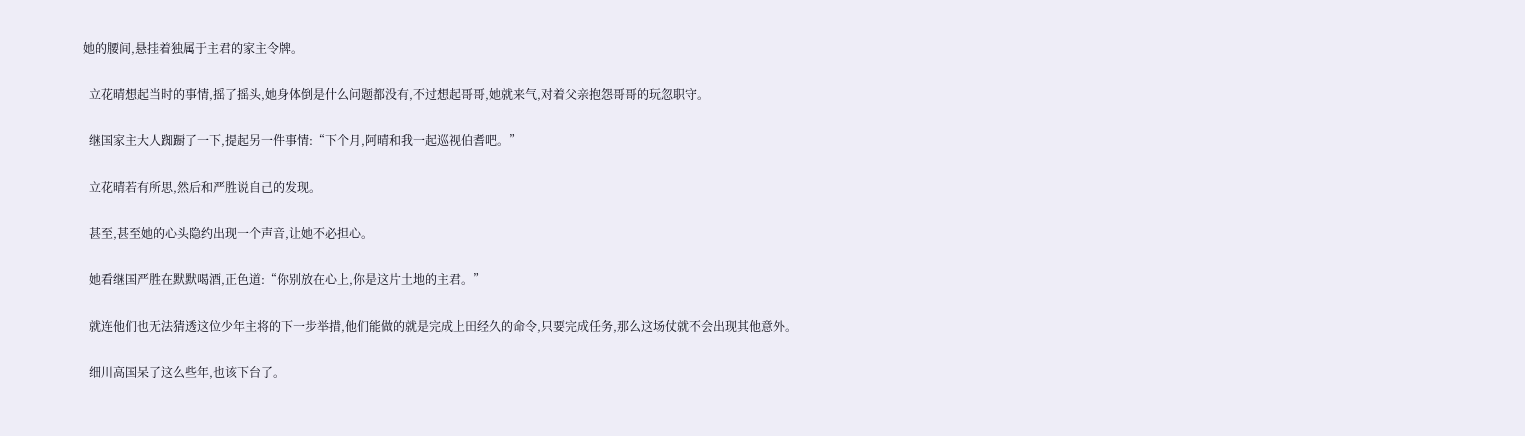她的腰间,悬挂着独属于主君的家主令牌。

  立花晴想起当时的事情,摇了摇头,她身体倒是什么问题都没有,不过想起哥哥,她就来气,对着父亲抱怨哥哥的玩忽职守。

  继国家主大人踟蹰了一下,提起另一件事情:“下个月,阿晴和我一起巡视伯耆吧。”

  立花晴若有所思,然后和严胜说自己的发现。

  甚至,甚至她的心头隐约出现一个声音,让她不必担心。

  她看继国严胜在默默喝酒,正色道:“你别放在心上,你是这片土地的主君。”

  就连他们也无法猜透这位少年主将的下一步举措,他们能做的就是完成上田经久的命令,只要完成任务,那么这场仗就不会出现其他意外。

  细川高国呆了这么些年,也该下台了。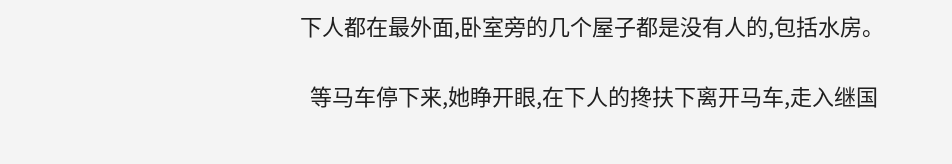下人都在最外面,卧室旁的几个屋子都是没有人的,包括水房。

  等马车停下来,她睁开眼,在下人的搀扶下离开马车,走入继国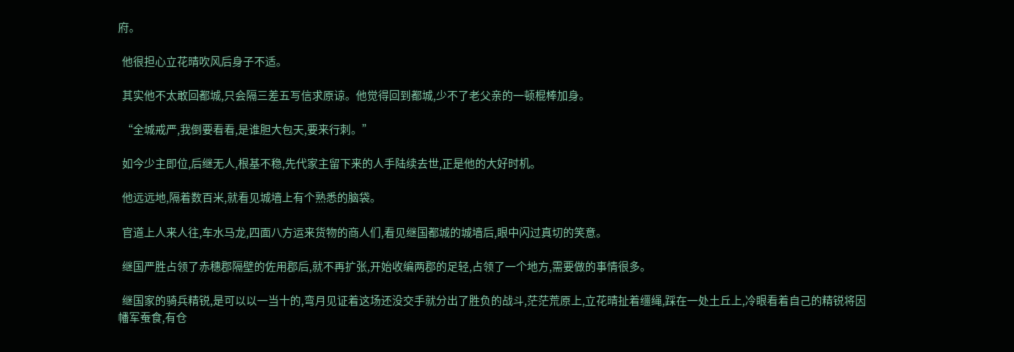府。

  他很担心立花晴吹风后身子不适。

  其实他不太敢回都城,只会隔三差五写信求原谅。他觉得回到都城,少不了老父亲的一顿棍棒加身。

  “全城戒严,我倒要看看,是谁胆大包天,要来行刺。”

  如今少主即位,后继无人,根基不稳,先代家主留下来的人手陆续去世,正是他的大好时机。

  他远远地,隔着数百米,就看见城墙上有个熟悉的脑袋。

  官道上人来人往,车水马龙,四面八方运来货物的商人们,看见继国都城的城墙后,眼中闪过真切的笑意。

  继国严胜占领了赤穗郡隔壁的佐用郡后,就不再扩张,开始收编两郡的足轻,占领了一个地方,需要做的事情很多。

  继国家的骑兵精锐,是可以以一当十的,弯月见证着这场还没交手就分出了胜负的战斗,茫茫荒原上,立花晴扯着缰绳,踩在一处土丘上,冷眼看着自己的精锐将因幡军蚕食,有仓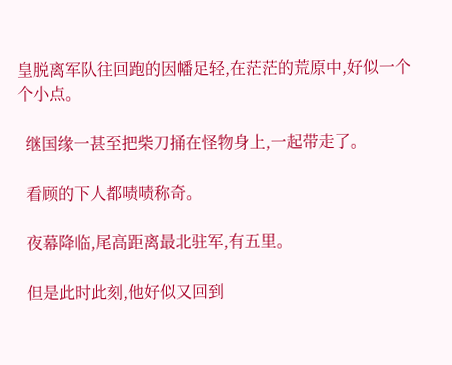皇脱离军队往回跑的因幡足轻,在茫茫的荒原中,好似一个个小点。

  继国缘一甚至把柴刀捅在怪物身上,一起带走了。

  看顾的下人都啧啧称奇。

  夜幕降临,尾高距离最北驻军,有五里。

  但是此时此刻,他好似又回到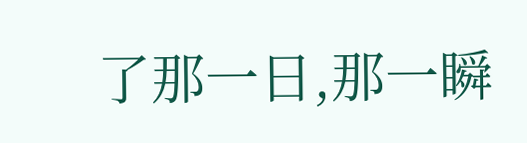了那一日,那一瞬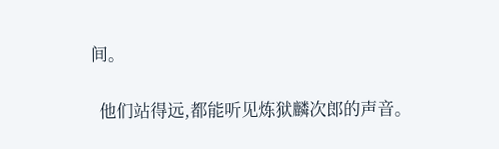间。

  他们站得远,都能听见炼狱麟次郎的声音。